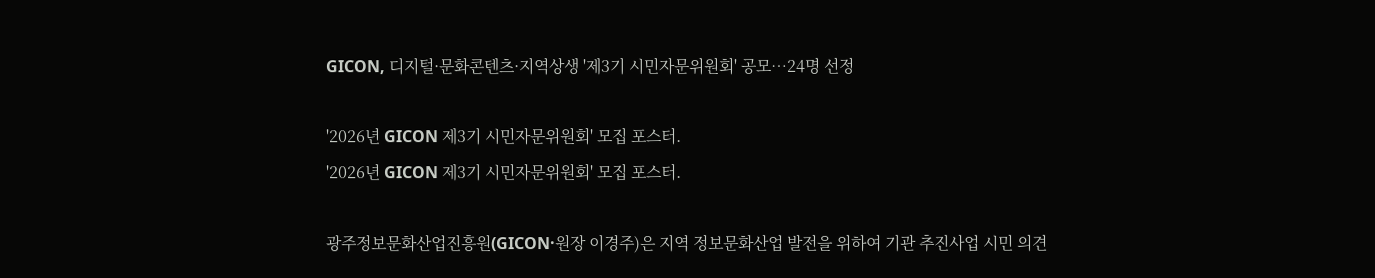GICON, 디지털·문화콘텐츠·지역상생 '제3기 시민자문위원회' 공모…24명 선정

'2026년 GICON 제3기 시민자문위원회' 모집 포스터.
'2026년 GICON 제3기 시민자문위원회' 모집 포스터.

광주정보문화산업진흥원(GICON·원장 이경주)은 지역 정보문화산업 발전을 위하여 기관 추진사업 시민 의견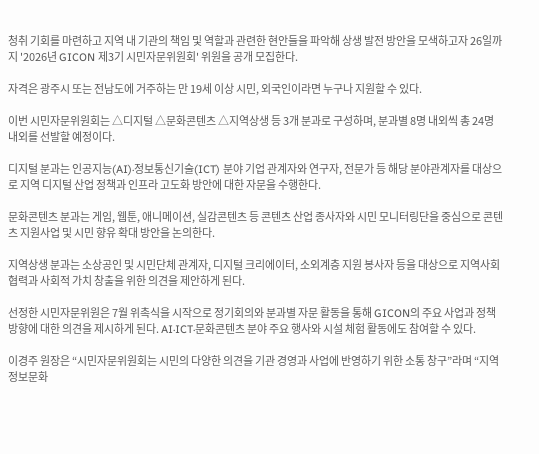청취 기회를 마련하고 지역 내 기관의 책임 및 역할과 관련한 현안들을 파악해 상생 발전 방안을 모색하고자 26일까지 '2026년 GICON 제3기 시민자문위원회' 위원을 공개 모집한다.

자격은 광주시 또는 전남도에 거주하는 만 19세 이상 시민, 외국인이라면 누구나 지원할 수 있다.

이번 시민자문위원회는 △디지털 △문화콘텐츠 △지역상생 등 3개 분과로 구성하며, 분과별 8명 내외씩 총 24명 내외를 선발할 예정이다.

디지털 분과는 인공지능(AI)·정보통신기술(ICT) 분야 기업 관계자와 연구자, 전문가 등 해당 분야관계자를 대상으로 지역 디지털 산업 정책과 인프라 고도화 방안에 대한 자문을 수행한다.

문화콘텐츠 분과는 게임, 웹툰, 애니메이션, 실감콘텐츠 등 콘텐츠 산업 종사자와 시민 모니터링단을 중심으로 콘텐츠 지원사업 및 시민 향유 확대 방안을 논의한다.

지역상생 분과는 소상공인 및 시민단체 관계자, 디지털 크리에이터, 소외계층 지원 봉사자 등을 대상으로 지역사회 협력과 사회적 가치 창출을 위한 의견을 제안하게 된다.

선정한 시민자문위원은 7월 위촉식을 시작으로 정기회의와 분과별 자문 활동을 통해 GICON의 주요 사업과 정책 방향에 대한 의견을 제시하게 된다. AI·ICT·문화콘텐츠 분야 주요 행사와 시설 체험 활동에도 참여할 수 있다.

이경주 원장은 “시민자문위원회는 시민의 다양한 의견을 기관 경영과 사업에 반영하기 위한 소통 창구”라며 “지역 정보문화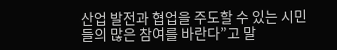산업 발전과 협업을 주도할 수 있는 시민들의 많은 참여를 바란다”고 말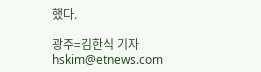했다.

광주=김한식 기자 hskim@etnews.com